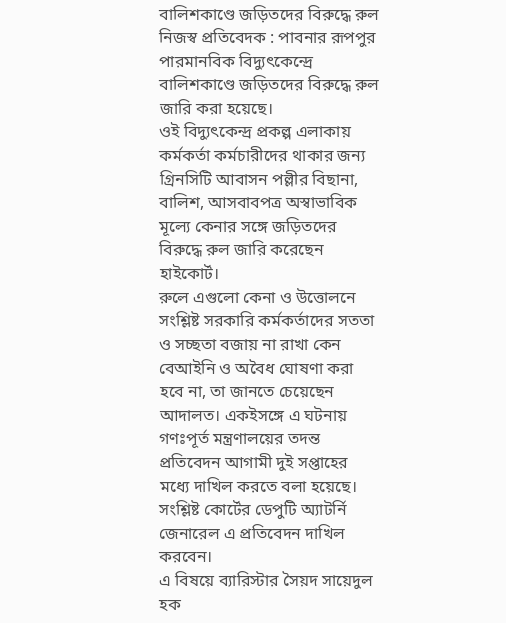বালিশকাণ্ডে জড়িতদের বিরুদ্ধে রুল
নিজস্ব প্রতিবেদক : পাবনার রূপপুর পারমানবিক বিদ্যুৎকেন্দ্রে বালিশকাণ্ডে জড়িতদের বিরুদ্ধে রুল জারি করা হয়েছে।
ওই বিদ্যুৎকেন্দ্র প্রকল্প এলাকায় কর্মকর্তা কর্মচারীদের থাকার জন্য গ্রিনসিটি আবাসন পল্লীর বিছানা, বালিশ, আসবাবপত্র অস্বাভাবিক মূল্যে কেনার সঙ্গে জড়িতদের বিরুদ্ধে রুল জারি করেছেন হাইকোর্ট।
রুলে এগুলো কেনা ও উত্তোলনে সংশ্লিষ্ট সরকারি কর্মকর্তাদের সততা ও সচ্ছতা বজায় না রাখা কেন বেআইনি ও অবৈধ ঘোষণা করা হবে না, তা জানতে চেয়েছেন আদালত। একইসঙ্গে এ ঘটনায় গণঃপূর্ত মন্ত্রণালয়ের তদন্ত প্রতিবেদন আগামী দুই সপ্তাহের মধ্যে দাখিল করতে বলা হয়েছে। সংশ্লিষ্ট কোর্টের ডেপুটি অ্যাটর্নি জেনারেল এ প্রতিবেদন দাখিল করবেন।
এ বিষয়ে ব্যারিস্টার সৈয়দ সায়েদুল হক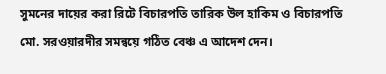সুমনের দায়ের করা রিটে বিচারপতি তারিক উল হাকিম ও বিচারপতি মো. সরওয়ারদীর সমন্বয়ে গঠিত বেঞ্চ এ আদেশ দেন।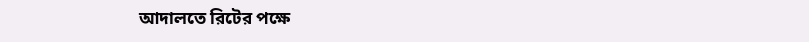আদালতে রিটের পক্ষে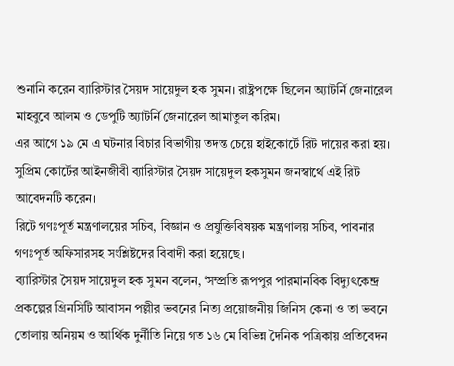শুনানি করেন ব্যারিস্টার সৈয়দ সায়েদুল হক সুমন। রাষ্ট্রপক্ষে ছিলেন অ্যাটর্নি জেনারেল মাহবুবে আলম ও ডেপুটি অ্যাটর্নি জেনারেল আমাতুল করিম।
এর আগে ১৯ মে এ ঘটনার বিচার বিভাগীয় তদন্ত চেয়ে হাইকোর্টে রিট দায়ের করা হয়। সুপ্রিম কোর্টের আইনজীবী ব্যারিস্টার সৈয়দ সায়েদুল হকসুমন জনস্বার্থে এই রিট আবেদনটি করেন।
রিটে গণঃপূর্ত মন্ত্রণালয়ের সচিব, বিজ্ঞান ও প্রযুক্তিবিষয়ক মন্ত্রণালয় সচিব, পাবনার গণঃপূর্ত অফিসারসহ সংশ্লিষ্টদের বিবাদী করা হয়েছে।
ব্যারিস্টার সৈয়দ সায়েদুল হক সুমন বলেন, ‘সম্প্রতি রূপপুর পারমানবিক বিদ্যুৎকেন্দ্র প্রকল্পের গ্রিনসিটি আবাসন পল্লীর ভবনের নিত্য প্রয়োজনীয় জিনিস কেনা ও তা ভবনে তোলায় অনিয়ম ও আর্থিক দুর্নীতি নিয়ে গত ১৬ মে বিভিন্ন দৈনিক পত্রিকায় প্রতিবেদন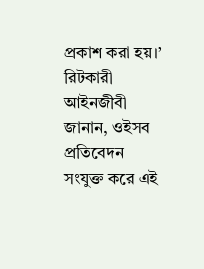প্রকাশ করা হয়।’
রিটকারী আইনজীবী জানান, ওইসব প্রতিবেদন সংযুক্ত করে এই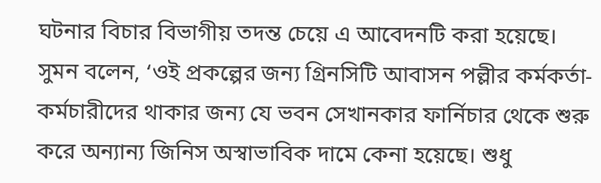ঘটনার বিচার বিভাগীয় তদন্ত চেয়ে এ আবেদনটি করা হয়েছে।
সুমন বলেন, ‘ওই প্রকল্পের জন্য গ্রিনসিটি আবাসন পল্লীর কর্মকর্তা-কর্মচারীদের থাকার জন্য যে ভবন সেখানকার ফার্নিচার থেকে শুরু করে অন্যান্য জিনিস অস্বাভাবিক দামে কেনা হয়েছে। শুধু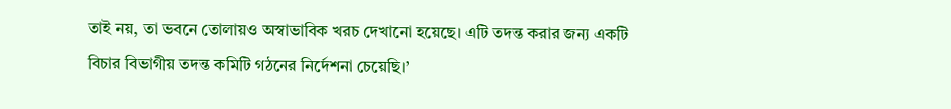তাই নয়, তা ভবনে তোলায়ও অস্বাভাবিক খরচ দেখানো হয়েছে। এটি তদন্ত করার জন্য একটি বিচার বিভাগীয় তদন্ত কমিটি গঠনের নির্দেশনা চেয়েছি।’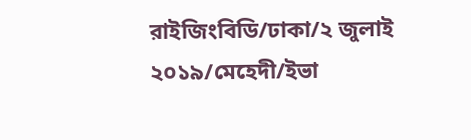রাইজিংবিডি/ঢাকা/২ জুলাই ২০১৯/মেহেদী/ইভা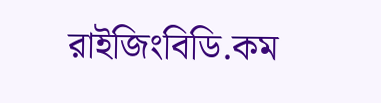রাইজিংবিডি.কম